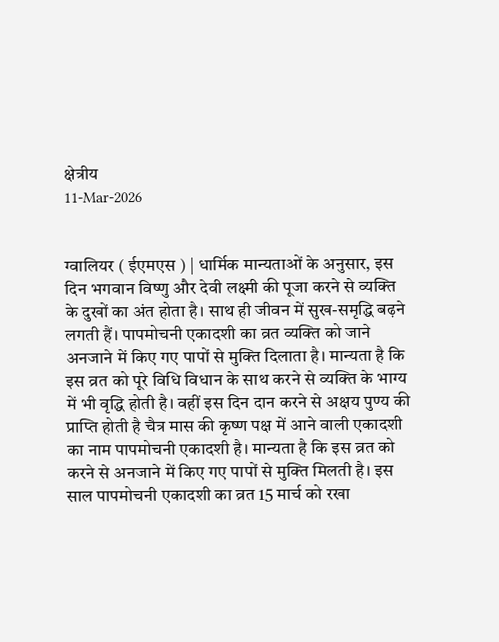क्षेत्रीय
11-Mar-2026


ग्वालियर ( ईएमएस ) | धार्मिक मान्यताओं के अनुसार, इस दिन भगवान विष्णु और देवी लक्ष्मी की पूजा करने से व्यक्ति के दुखों का अंत होता है। साथ ही जीवन में सुख-समृद्धि बढ़ने लगती हैं। पापमोचनी एकादशी का व्रत व्यक्ति को जाने अनजाने में किए गए पापों से मुक्ति दिलाता है। मान्यता है कि इस व्रत को पूरे विधि विधान के साथ करने से व्यक्ति के भाग्य में भी वृद्धि होती है। वहीं इस दिन दान करने से अक्षय पुण्य की प्राप्ति होती है चैत्र मास की कृष्ण पक्ष में आने वाली एकादशी का नाम पापमोचनी एकादशी है। मान्यता है कि इस व्रत को करने से अनजाने में किए गए पापों से मुक्ति मिलती है। इस साल पापमोचनी एकादशी का व्रत 15 मार्च को रखा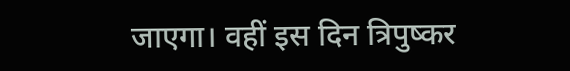जाएगा। वहीं इस दिन त्रिपुष्कर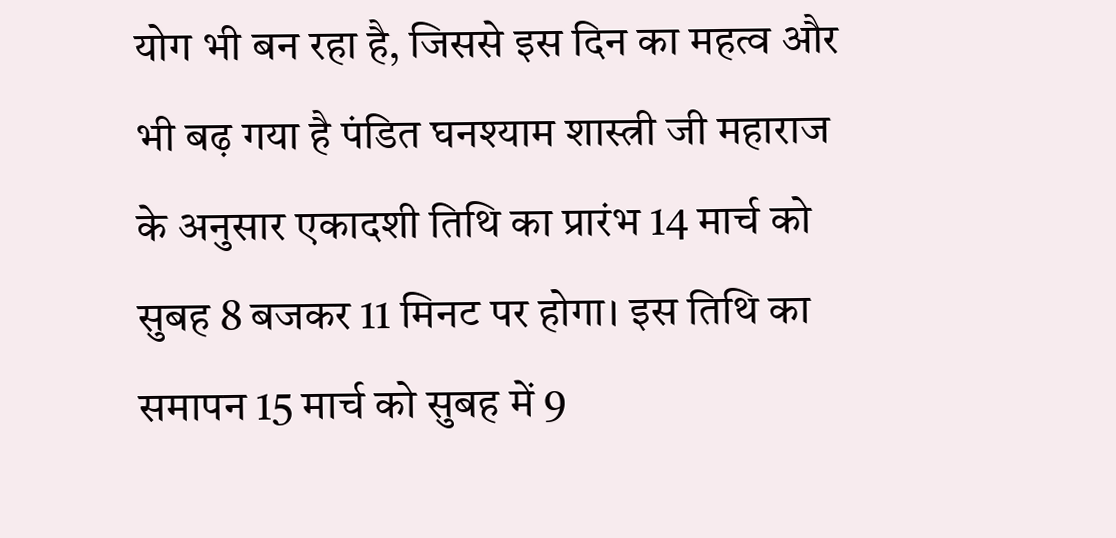योग भी बन रहा है, जिससे इस दिन का महत्व और भी बढ़ गया है पंडित घनश्याम शास्त्री जी महाराज के अनुसार एकादशी तिथि का प्रारंभ 14 मार्च को सुबह 8 बजकर 11 मिनट पर होगा। इस तिथि का समापन 15 मार्च को सुबह में 9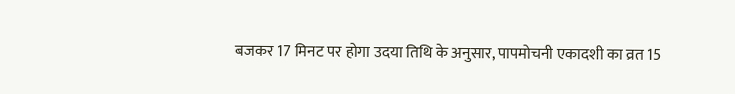बजकर 17 मिनट पर होगा उदया तिथि के अनुसार, पापमोचनी एकादशी का व्रत 15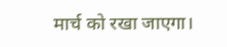मार्च को रखा जाएगा।